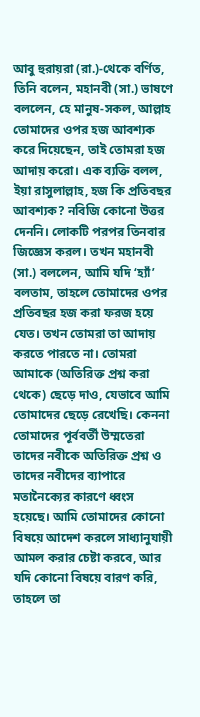আবু হুরায়রা (রা.)-থেকে বর্ণিত, তিনি বলেন, মহানবী (সা.) ভাষণে বললেন, হে মানুষ-সকল, আল্লাহ তোমাদের ওপর হজ আবশ্যক করে দিয়েছেন, তাই তোমরা হজ আদায় করো। এক ব্যক্তি বলল, ইয়া রাসুলাল্লাহ, হজ কি প্রতিবছর আবশ্যক? নবিজি কোনো উত্তর দেননি। লোকটি পরপর তিনবার জিজ্ঞেস করল। তখন মহানবী (সা.) বললেন, আমি যদি ‘হ্যাঁ’ বলতাম, তাহলে তোমাদের ওপর প্রতিবছর হজ করা ফরজ হয়ে যেত। তখন তোমরা তা আদায় করতে পারতে না। তোমরা আমাকে (অতিরিক্ত প্রশ্ন করা থেকে) ছেড়ে দাও, যেভাবে আমি তোমাদের ছেড়ে রেখেছি। কেননা তোমাদের পূর্ববর্তী উম্মতেরা তাদের নবীকে অতিরিক্ত প্রশ্ন ও তাদের নবীদের ব্যাপারে মতানৈক্যের কারণে ধ্বংস হয়েছে। আমি তোমাদের কোনো বিষয়ে আদেশ করলে সাধ্যানুযায়ী আমল করার চেষ্টা করবে, আর যদি কোনো বিষয়ে বারণ করি, তাহলে তা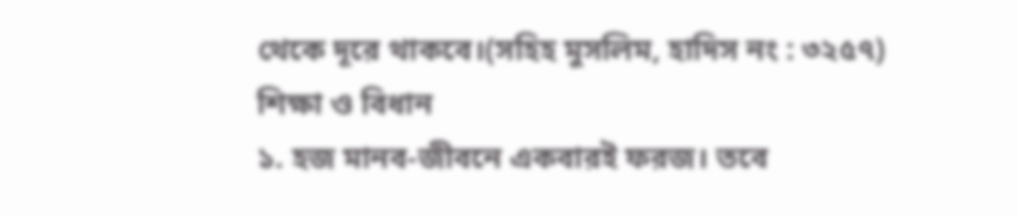থেকে দূরে থাকবে।(সহিহ মুসলিম, হাদিস নং : ৩২৫৭)
শিক্ষা ও বিধান
১. হজ মানব-জীবনে একবারই ফরজ। তবে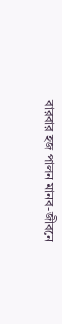বারবার হজ পালন মানব-জীবনে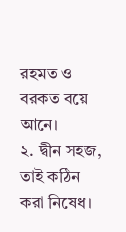রহমত ও বরকত বয়ে আনে।
২. দ্বীন সহজ, তাই কঠিন করা নিষেধ।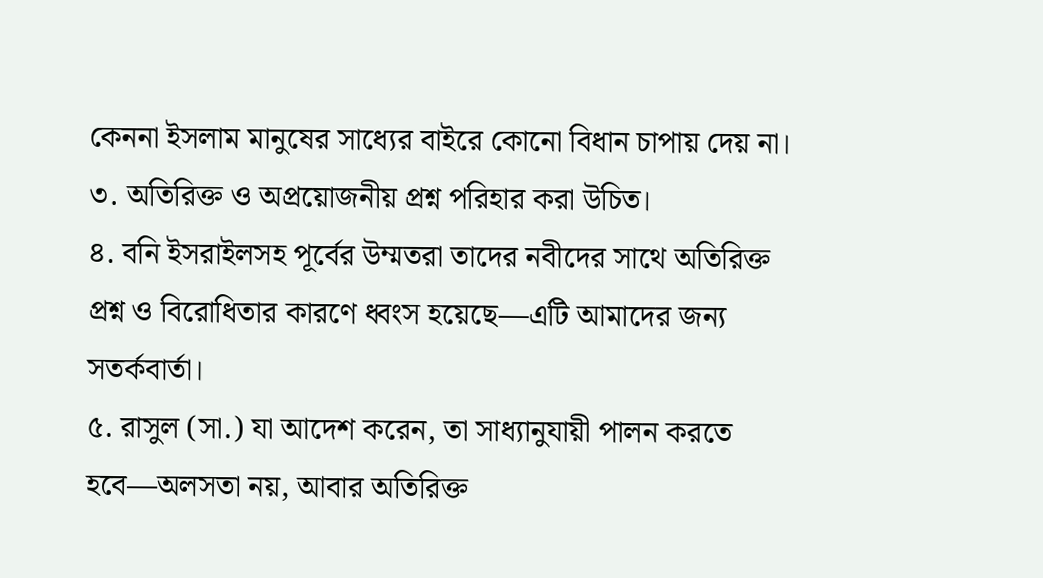কেননা ইসলাম মানুষের সাধ্যের বাইরে কোনো বিধান চাপায় দেয় না।
৩. অতিরিক্ত ও অপ্রয়োজনীয় প্রশ্ন পরিহার করা উচিত।
৪. বনি ইসরাইলসহ পূর্বের উম্মতরা তাদের নবীদের সাথে অতিরিক্ত প্রশ্ন ও বিরোধিতার কারণে ধ্বংস হয়েছে—এটি আমাদের জন্য সতর্কবার্তা।
৫. রাসুল (সা.) যা আদেশ করেন, তা সাধ্যানুযায়ী পালন করতে হবে—অলসতা নয়, আবার অতিরিক্ত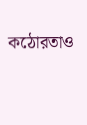কঠোরতাও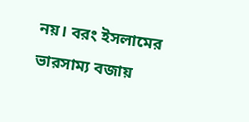নয়। বরং ইসলামের ভারসাম্য বজায়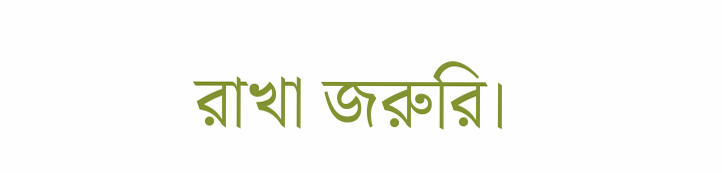রাখা জরুরি।